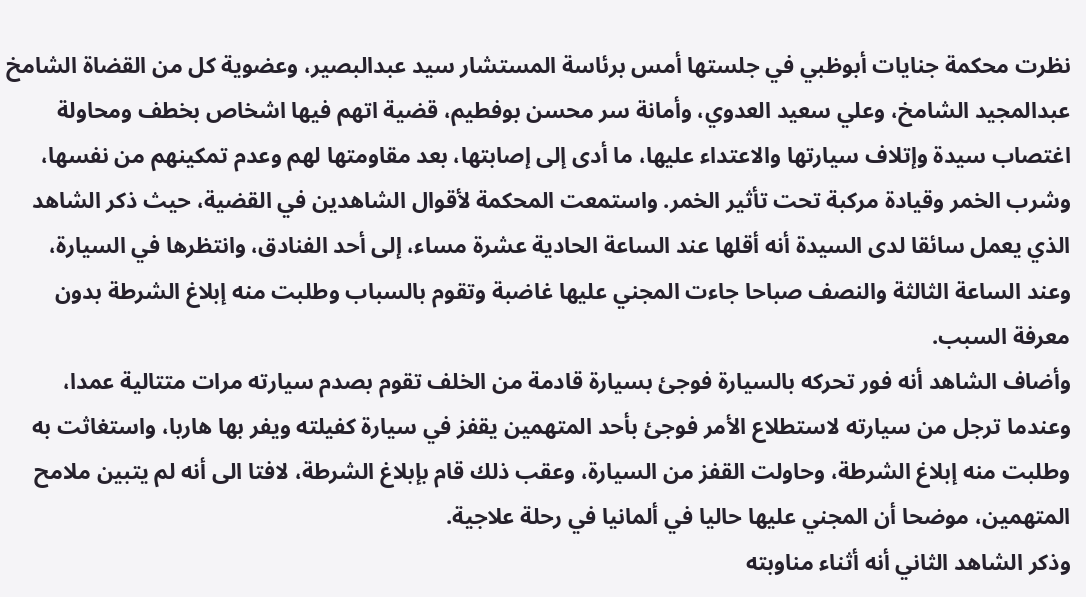نظرت محكمة جنايات أبوظبي في جلستها أمس برئاسة المستشار سيد عبدالبصير، وعضوية كل من القضاة الشامخ عبدالمجيد الشامخ، وعلي سعيد العدوي، وأمانة سر محسن بوفطيم، قضية اتهم فيها اشخاص بخطف ومحاولة اغتصاب سيدة وإتلاف سيارتها والاعتداء عليها، ما أدى إلى إصابتها، بعد مقاومتها لهم وعدم تمكينهم من نفسها، وشرب الخمر وقيادة مركبة تحت تأثير الخمر. واستمعت المحكمة لأقوال الشاهدين في القضية، حيث ذكر الشاهد الذي يعمل سائقا لدى السيدة أنه أقلها عند الساعة الحادية عشرة مساء، إلى أحد الفنادق، وانتظرها في السيارة، وعند الساعة الثالثة والنصف صباحا جاءت المجني عليها غاضبة وتقوم بالسباب وطلبت منه إبلاغ الشرطة بدون معرفة السبب.
وأضاف الشاهد أنه فور تحركه بالسيارة فوجئ بسيارة قادمة من الخلف تقوم بصدم سيارته مرات متتالية عمدا، وعندما ترجل من سيارته لاستطلاع الأمر فوجئ بأحد المتهمين يقفز في سيارة كفيلته ويفر بها هاربا، واستغاثت به وطلبت منه إبلاغ الشرطة، وحاولت القفز من السيارة، وعقب ذلك قام بإبلاغ الشرطة، لافتا الى أنه لم يتبين ملامح المتهمين، موضحا أن المجني عليها حاليا في ألمانيا في رحلة علاجية.
وذكر الشاهد الثاني أنه أثناء مناوبته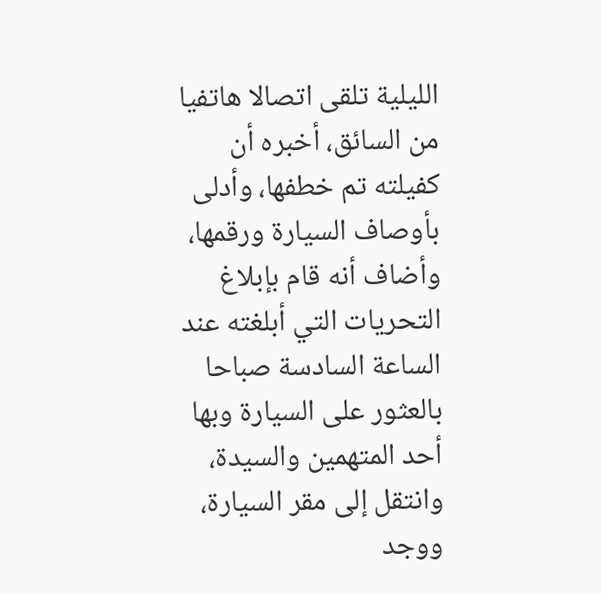الليلية تلقى اتصالا هاتفيا من السائق، أخبره أن كفيلته تم خطفها، وأدلى بأوصاف السيارة ورقمها، وأضاف أنه قام بإبلاغ التحريات التي أبلغته عند الساعة السادسة صباحا بالعثور على السيارة وبها أحد المتهمين والسيدة، وانتقل إلى مقر السيارة، ووجد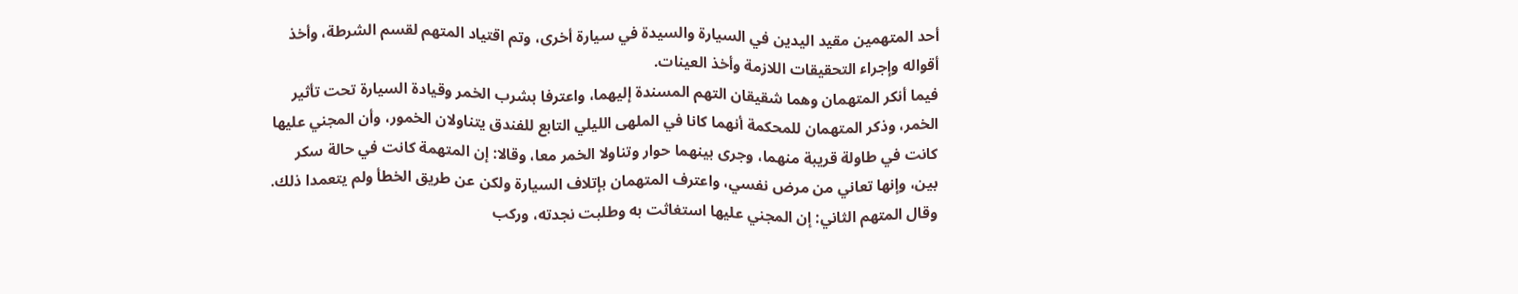أحد المتهمين مقيد اليدين في السيارة والسيدة في سيارة أخرى، وتم اقتياد المتهم لقسم الشرطة، وأخذ أقواله وإجراء التحقيقات اللازمة وأخذ العينات.
فيما أنكر المتهمان وهما شقيقان التهم المسندة إليهما، واعترفا بشرب الخمر وقيادة السيارة تحت تأثير الخمر، وذكر المتهمان للمحكمة أنهما كانا في الملهى الليلي التابع للفندق يتناولان الخمور، وأن المجني عليها كانت في طاولة قريبة منهما، وجرى بينهما حوار وتناولا الخمر معا، وقالا: إن المتهمة كانت في حالة سكر بين، وإنها تعاني من مرض نفسي، واعترف المتهمان بإتلاف السيارة ولكن عن طريق الخطأ ولم يتعمدا ذلك.
وقال المتهم الثاني: إن المجني عليها استغاثت به وطلبت نجدته، وركب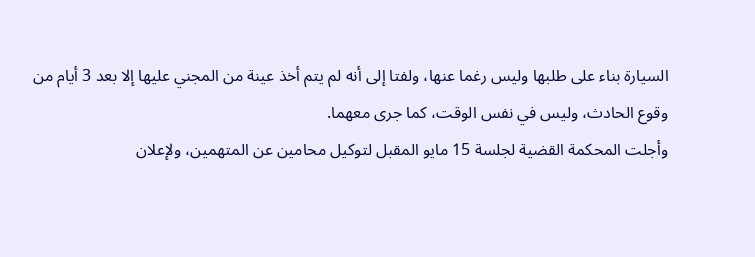السيارة بناء على طلبها وليس رغما عنها، ولفتا إلى أنه لم يتم أخذ عينة من المجني عليها إلا بعد 3 أيام من وقوع الحادث، وليس في نفس الوقت، كما جرى معهما.
وأجلت المحكمة القضية لجلسة 15 مايو المقبل لتوكيل محامين عن المتهمين، ولإعلان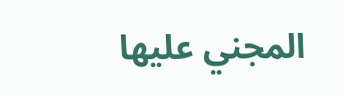المجني عليها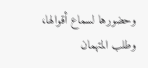وحضورها لسماع أقوالها، وطلب المتهمان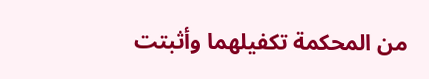من المحكمة تكفيلهما وأثبتت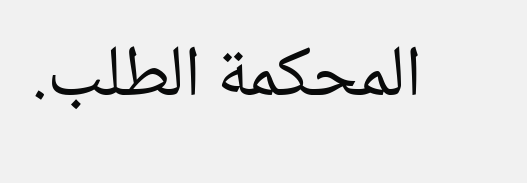المحكمة الطلب.